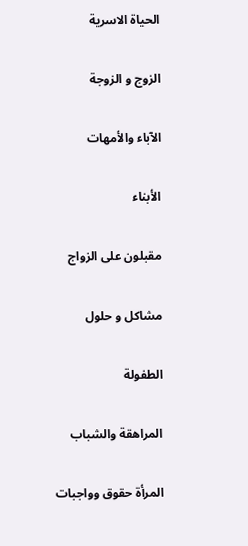الحياة الاسرية

الزوج و الزوجة

الآباء والأمهات

الأبناء

مقبلون على الزواج

مشاكل و حلول

الطفولة

المراهقة والشباب

المرأة حقوق وواجبات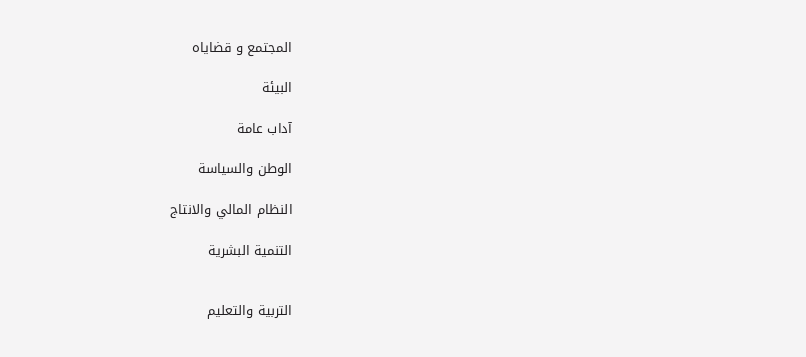المجتمع و قضاياه

البيئة

آداب عامة

الوطن والسياسة

النظام المالي والانتاج

التنمية البشرية


التربية والتعليم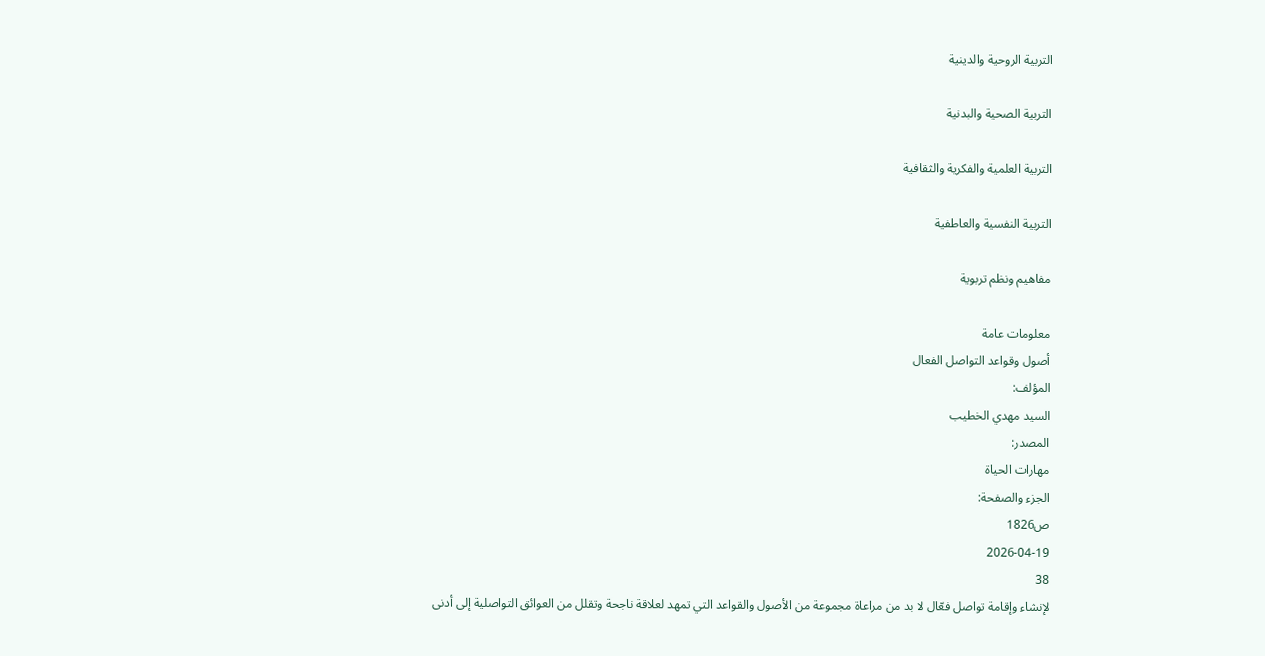التربية الروحية والدينية

التربية الصحية والبدنية

التربية العلمية والفكرية والثقافية

التربية النفسية والعاطفية

مفاهيم ونظم تربوية

معلومات عامة
أصول وقواعد التواصل الفعال
المؤلف:
السيد مهدي الخطيب
المصدر:
مهارات الحياة
الجزء والصفحة:
ص1826
2026-04-19
38
لإنشاء وإقامة تواصل فعّال لا بد من مراعاة مجموعة من الأصول والقواعد التي تمهد لعلاقة ناجحة وتقلل من العوائق التواصلية إلى أدنى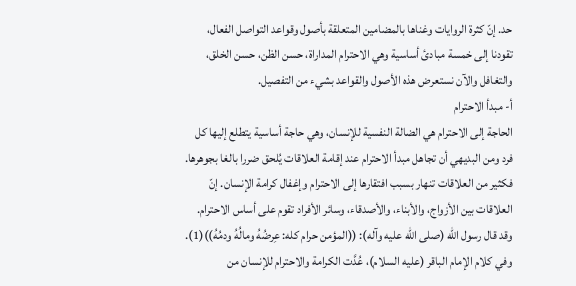حد. إنّ كثرة الروايات وغناها بالمضامين المتعلقة بأصول وقواعد التواصل الفعال، تقودنا إلى خمسة مبادئ أساسية وهي الاحترام المداراة، حسن الظن، حسن الخلق، والتغافل والآن نستعرض هذه الأصول والقواعد بشيء من التفصيل.
أ- مبدأ الاحترام
الحاجة إلى الاحترام هي الضالة النفسية للإنسان، وهي حاجة أساسية يتطلع إليها كل فرد ومن البديهي أن تجاهل مبدأ الاحترام عند إقامة العلاقات يُلحق ضررا بالغا بجوهرها. فكثير من العلاقات تنهار بسبب افتقارها إلى الاحترام وإغفال كرامة الإنسان. إنّ العلاقات بين الأزواج، والأبناء، والأصدقاء، وسائر الأفراد تقوم على أساس الاحترام. وقد قال رسول الله (صلى الله عليه وآله): ((المؤمن حرام كله: عِرضُهُ ومالُهُ ودمُهُ))(1).
وفي كلام الإمام الباقر (عليه السلام)، عُدَّت الكرامة والاحترام للإنسان من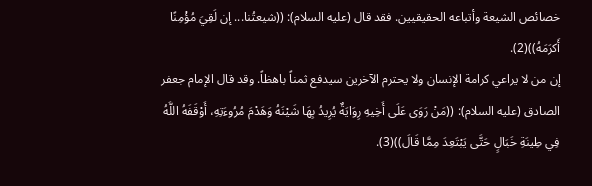خصائص الشيعة وأتباعه الحقيقيين. فقد قال (عليه السلام): ((شيعتُنا... إن لَقِيَ مُؤْمِنًا أَكرَمَهُ))(2).
إن من لا يراعي كرامة الإنسان ولا يحترم الآخرين سيدفع ثمناً باهظاً. وقد قال الإمام جعفر الصادق (عليه السلام): ((مَنْ رَوَى عَلَى أَخِيهِ رِوَايَةٌ يُرِيدُ بِهَا شَيْنَهُ وَهَدْمَ مُرُوءَتِهِ، أَوْقَفَهُ اللَّهُ فِي طِينَةِ خَبَالٍ حَتَّى يَبْتَعِدَ مِمَّا قَالَ))(3).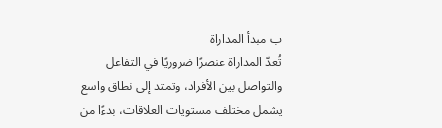ب مبدأ المداراة
تُعدّ المداراة عنصرًا ضروريًا في التفاعل والتواصل بين الأفراد، وتمتد إلى نطاق واسع يشمل مختلف مستويات العلاقات، بدءًا من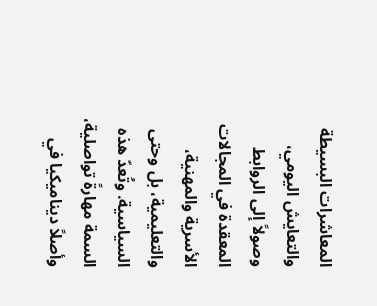المعاشرات البسيطة والتعايش اليومي، وصولاً إلى الروابط المعقدة في المجالات الأسرية والمهنية، والتعليمية، بل وحتى السياسية. وتُعدّ هذه السمة مهارةً تواصلية، وأصلاً ديناميكيا في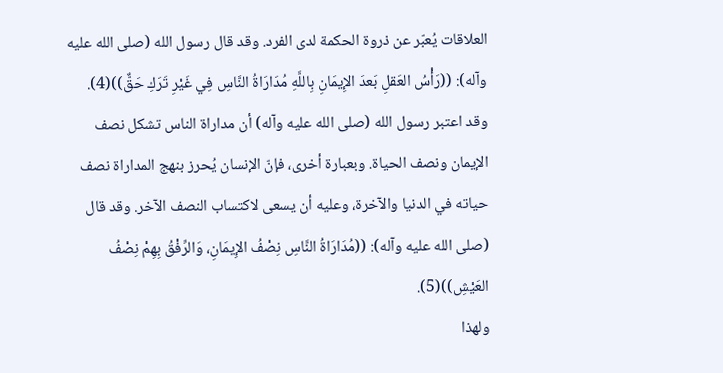العلاقات يُعبّر عن ذروة الحكمة لدى الفرد. وقد قال رسول الله (صلى الله عليه وآله): ((رَأْسُ العَقلِ بَعدَ الإِيمَانِ بِاللَّهِ مُدَارَاةُ النَّاسِ فِي غَيْرِ تَرَكِ حَقٌّ))(4).
وقد اعتبر رسول الله (صلى الله عليه وآله) أن مداراة الناس تشكل نصف الإيمان ونصف الحياة. وبعبارة أخرى، فإنّ الإنسان يُحرز بنهج المداراة نصف حياته في الدنيا والآخرة، وعليه أن يسعى لاكتساب النصف الآخر. وقد قال (صلى الله عليه وآله): ((مُدَارَاةُ النَّاسِ نِصْفُ الإِيمَانِ، وَالرِّفْقُ بِهِمْ نِصْفُ العَيْشِ))(5).
ولهذا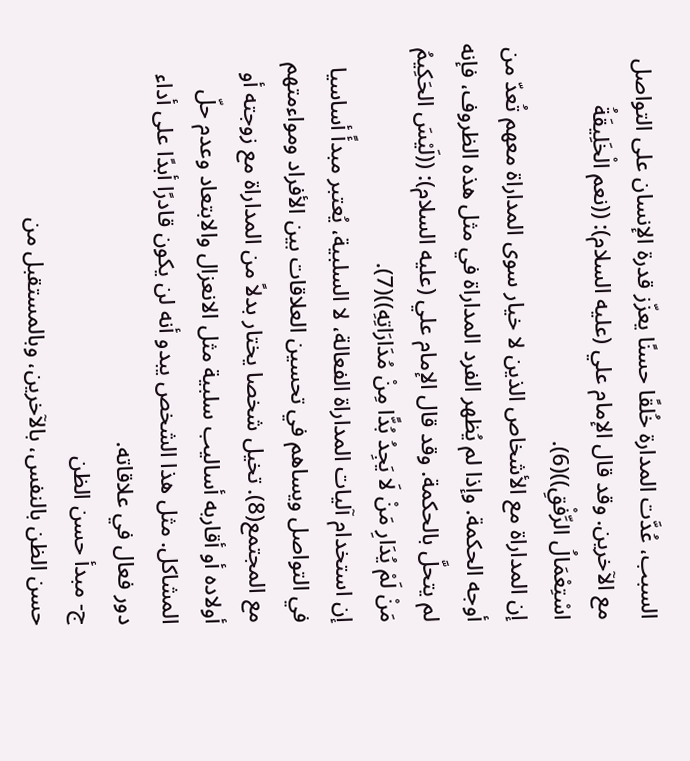السبب، عُدَّت المدارة خُلقًا حسنًا يعزّز قدرة الإنسان على التواصل مع الآخرين. وقد قال الإمام علي (عليه السلام): ((نعم الْخَلِيقَةُ اسْتِعْمَالُ الرِّفْقِ))(6).
إن المداراة مع الأشخاص الذين لا خيار سوى المداراة معهم تُعدّ من أوجه الحكمة. وإذا لم يُظهر الفرد المداراة في مثل هذه الظروف، فإنه لم يتحلَّ بالحكمة. وقد قال الإمام علي (عليه السلام): ((لَيْسَ الحَكِيمُ مَنْ لَمْ يُدَارِ مَنْ لَا يَجِدُ بُدًّا مِنْ مُدَارَاتِهِ))(7).
إن استخدام آليات المداراة الفعالة، لا السلبية، يُعتبر مبدأً أساسيا في التواصل ويساهم في تحسين العلاقات بين الأفراد ومواءمتهم مع المجتمع(8). تخيل شخصا يختار بدلاً من المداراة مع زوجته أو أولاده أو أقاربه أساليب سلبية مثل الانعزال والابتعاد وعدم حلّ المشاكل. مثل هذا الشخص يبدو أنه لن يكون قادرًا أبدًا على أداء دور فعال في علاقاته.
ج- مبدأ حسن الظن
حسن الظن بالنفس، بالآخرين، وبالمستقبل من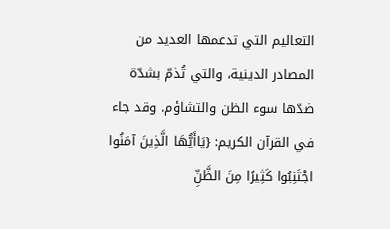التعاليم التي تدعمها العديد من المصادر الدينية، والتي تُذمّ بشدّة ضدّها سوء الظن والتشاؤم. وقد جاء في القرآن الكريم: {يَاأَيُّهَا الَّذِينَ آمَنُوا اجْتَنِبُوا كَثِيرًا مِنَ الظَّنِّ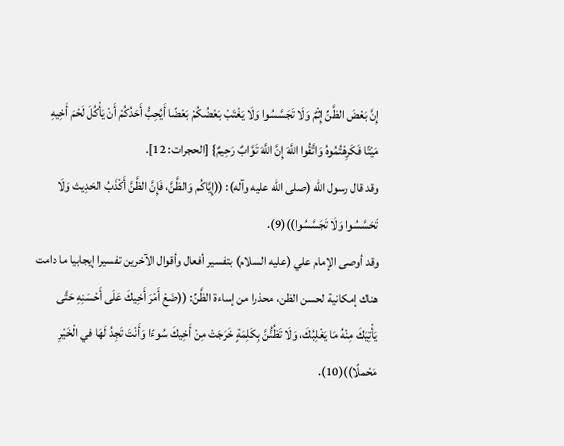إِنَّ بَعْضَ الظَّنِّ إِثْمٌ وَلَا تَجَسَّسُوا وَلَا يَغْتَبْ بَعْضُكُمْ بَعْضًا أَيُحِبُّ أَحَدُكُمْ أَنْ يَأْكُلَ لَحْمَ أَخِيهِ مَيْتًا فَكَرِهْتُمُوهُ وَاتَّقُوا اللَّهَ إِنَّ اللَّهَ تَوَّابٌ رَحِيمٌ} [الحجرات: 12].
وقد قال رسول الله (صلى الله عليه وآله): ((إِيَّاكُم وَالظَّنَّ، فَإِنَّ الظَّنَّ أَكْذَبُ الحَدِيث وَلَا تَحَسَّسُوا وَلَا تَجَسَّسُوا))(9).
وقد أوصى الإمام علي (عليه السلام) بتفسير أفعال وأقوال الآخرين تفسيرا إيجابيا ما دامت هناك إمكانية لحسن الظن، محذرا من إساءة الظَّنِّ: ((ضَعْ أَمْرَ أَخِيكَ عَلَى أَحْسَنِهِ حَتَّى يَأْتِيَكَ مِنْهُ مَا يَغْلِبُكَ، وَلَا تَظُنُّنَّ بِكَلِمَةٍ خَرَجَتْ مِنْ أَخِيكَ سُوءًا وَأَنْتَ تَجِدُ لَهَا في الْخَيْرِ مَحْملًا))(10).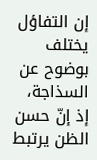إن التفاؤل يختلف بوضوح عن السذاجة، إذ إنّ حسن الظن يرتبط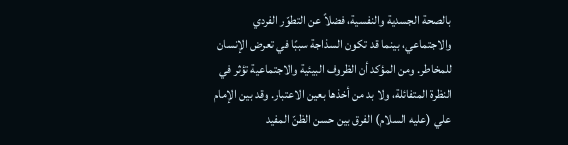بالصحة الجسدية والنفسية، فضلاً عن التطوّر الفردي والاجتماعي، بينما قد تكون السذاجة سببًا في تعرض الإنسان للمخاطر. ومن المؤكد أن الظروف البيئية والاجتماعية تؤثر في النظرة المتفائلة، ولا بد من أخذها بعين الاعتبار. وقد بين الإمام علي (عليه السلام) الفرق بين حسن الظنّ المفيد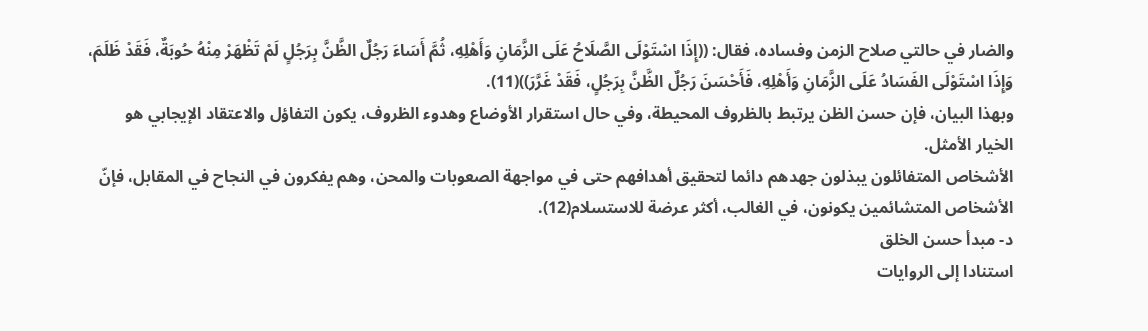والضار في حالتي صلاح الزمن وفساده، فقال: ((إِذَا اسْتَوْلَى الصَّلَاحُ عَلَى الزَّمَانِ وَأَهْلِهِ، ثُمَّ أَسَاءَ رَجُلٌ الظَّنَّ بِرَجُلٍ لَمْ تَظْهَرْ مِنْهُ حُوبَةٌ، فَقَدْ ظَلَمَ، وَإِذَا اسْتَوْلَى الفَسَادُ عَلَى الزَّمَانِ وَأَهْلِهِ، فَأَحْسَنَ رَجُلٌ الظَّنَّ بِرَجُلٍ، فَقَدْ غَرَّرَ))(11).
وبهذا البيان، فإن حسن الظن يرتبط بالظروف المحيطة، وفي حال استقرار الأوضاع وهدوء الظروف، يكون التفاؤل والاعتقاد الإيجابي هو الخيار الأمثل.
الأشخاص المتفائلون يبذلون جهدهم دائما لتحقيق أهدافهم حتى في مواجهة الصعوبات والمحن، وهم يفكرون في النجاح في المقابل، فإنّ الأشخاص المتشائمين يكونون، في الغالب، أكثر عرضة للاستسلام(12).
د- مبدأ حسن الخلق
استنادا إلى الروايات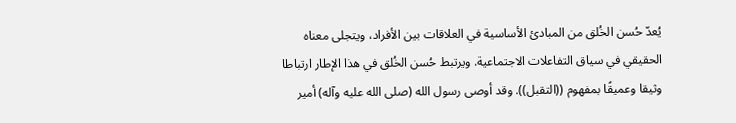يُعدّ حُسن الخُلق من المبادئ الأساسية في العلاقات بين الأفراد، ويتجلى معناه الحقيقي في سياق التفاعلات الاجتماعية. ويرتبط حُسن الخُلق في هذا الإطار ارتباطا وثيقا وعميقًا بمفهوم ((التقبل)). وقد أوصى رسول الله (صلى الله عليه وآله) أمير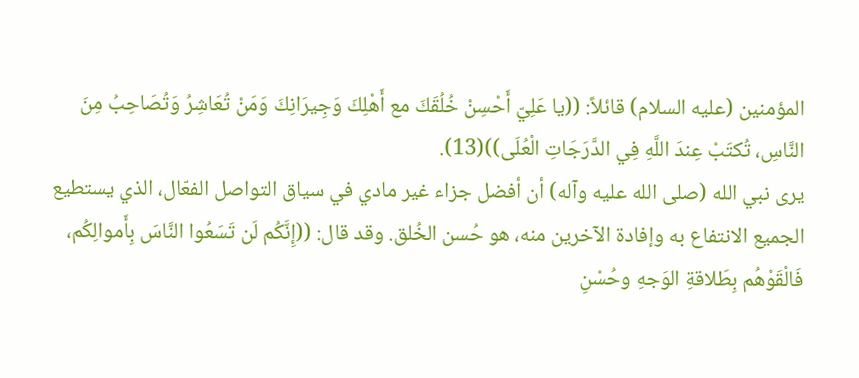المؤمنين (عليه السلام) قائلاً: ((يا عَلِيّ أَحْسِنْ خُلُقَكَ مع أَهْلِكَ وَجِيرَانِكَ وَمَنْ تُعَاشِرُ وَتُصَاحِبُ مِنَ النَّاسِ، تُكتَبْ عِندَ اللَّهِ فِي الدَّرَجَاتِ الْعُلَى))(13).
يرى نبي الله (صلى الله عليه وآله) أن أفضل جزاء غير مادي في سياق التواصل الفعّال، الذي يستطيع الجميع الانتفاع به وإفادة الآخرين منه، هو حُسن الخُلق. وقد قال: ((إِنَّكُم لَن تَسَعُوا النَّاسَ بِأَموالِكُم، فَالْقَوْهُم بِطَلاقةِ الوَجهِ وحُسْنِ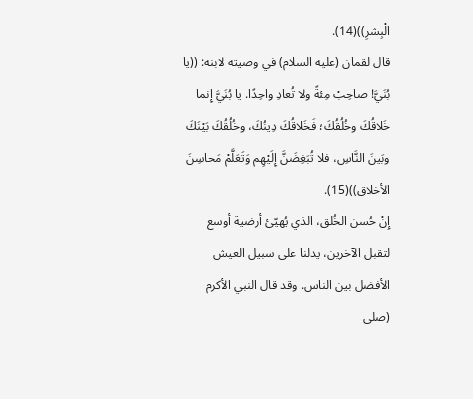الْبِشرِ))(14).
قال لقمان (عليه السلام) في وصيته لابنه: ((يا بُنَيَّ! صاحِبْ مِئةً ولا تُعادِ واحِدًا. يا بُنَيَّ إِنما خَلاقُكَ وخُلُقُكَ؛ فَخَلاقُكَ دِينُكَ، وخُلُقُكَ بَيْنَكَ وبَينَ النَّاسِ، فلا تُبَغِضَنَّ إِلَيْهِم وَتَعَلَّمْ مَحاسِنَ الأخلاق))(15).
إِنْ حُسن الخُلق، الذي يُهيّئ أرضية أوسع لتقبل الآخرين، يدلنا على سبيل العيش الأفضل بين الناس. وقد قال النبي الأكرم (صلى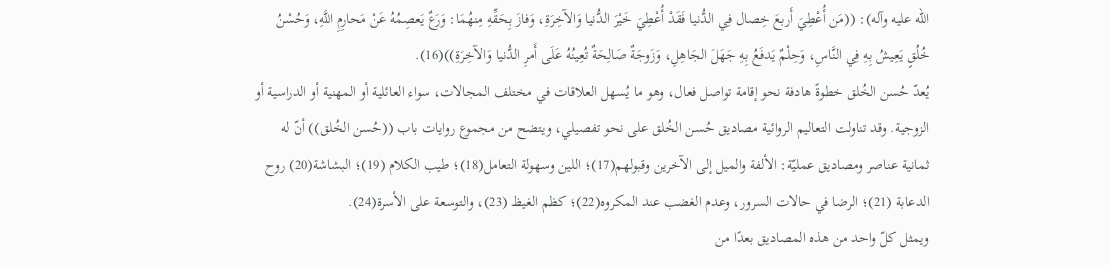الله عليه وآله): ((مَن أُعْطِيَ أَربعَ خِصال فِي الدُّنيا فَقَدْ أُعْطِيَ خَيْرَ الدُّنيا وَالآخِرَةِ، وَفازَ بِحَقِّهِ مِنهُمَا: وَرَعٌ يَعصِمُهُ عَنْ مَحارِمِ اللَّهِ، وَحُسْنُ خُلُقٍ يَعِيشُ بِهِ فِي النَّاسِ، وَحِلْمٌ يَدفَعُ بِهِ جَهَلَ الجَاهِلِ، وَزَوجَةٌ صَالِحَةٌ تُعِينُهُ عَلَى أَمرِ الدُّنيا وَالآخِرَةِ))(16).
يُعدّ حُسن الخُلق خطوةً هادفة نحو إقامة تواصل فعال، وهو ما يُسهل العلاقات في مختلف المجالات، سواء العائلية أو المهنية أو الدراسية أو الزوجية. وقد تناولت التعاليم الروائية مصاديق حُسن الخُلق على نحو تفصيلي، ويتضح من مجموع روایات باب ((حُسن الخُلق)) أنّ له ثمانية عناصر ومصاديق عمليّة: الألفة والميل إلى الآخرين وقبولهم(17)؛ اللين وسهولة التعامل(18)؛ طيب الكلام (19)؛ البشاشة(20) روح الدعابة (21)؛ الرضا في حالات السرور، وعدم الغضب عند المكروه(22)؛ كظم الغيظ (23)، والتوسعة على الأسرة(24).
ويمثل كلّ واحد من هذه المصاديق بعدًا من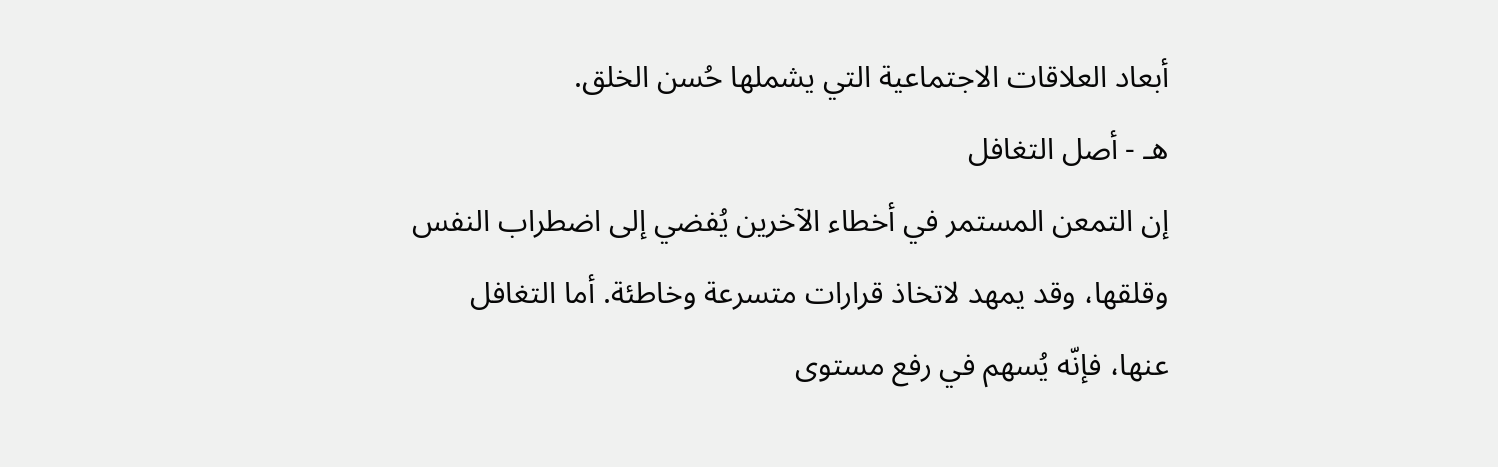أبعاد العلاقات الاجتماعية التي يشملها حُسن الخلق.
هـ - أصل التغافل
إن التمعن المستمر في أخطاء الآخرين يُفضي إلى اضطراب النفس وقلقها، وقد يمهد لاتخاذ قرارات متسرعة وخاطئة. أما التغافل عنها، فإنّه يُسهم في رفع مستوى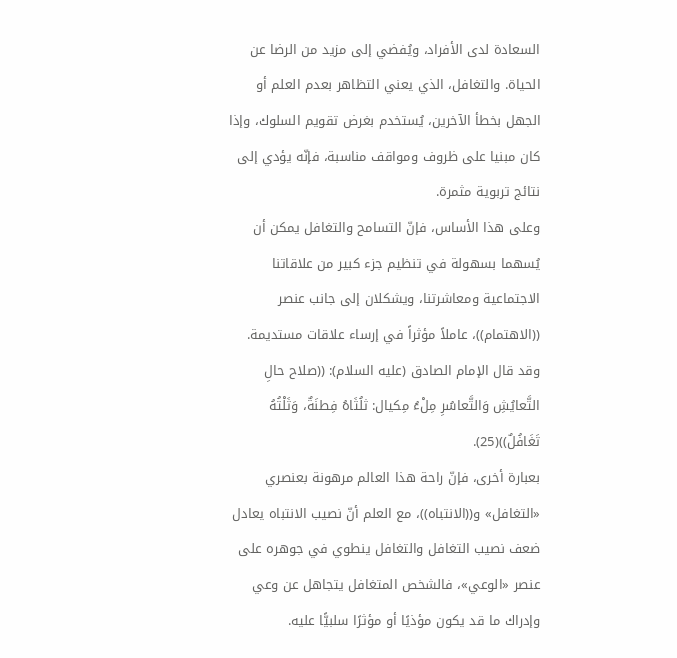السعادة لدى الأفراد، ويُفضي إلى مزيد من الرضا عن الحياة. والتغافل، الذي يعني التظاهر بعدم العلم أو الجهل بخطأ الآخرين، يُستخدم بغرض تقويم السلوك، وإذا كان مبنيا على ظروف ومواقف مناسبة، فإنّه يؤدي إلى نتائج تربوية مثمرة.
وعلى هذا الأساس، فإنّ التسامح والتغافل يمكن أن يُسهما بسهولة في تنظيم جزء كبير من علاقاتنا الاجتماعية ومعاشرتنا، ويشكلان إلى جانب عنصر ((الاهتمام))، عاملاً مؤثراً في إرساء علاقات مستديمة. وقد قال الإمام الصادق (عليه السلام): ((صلاح حالِ التَّعايُشِ وَالتَّعاسُرِ مِلْءُ مِكيال: ثلُثَاهُ فِطنَةٌ، وَثَلْتُهُ تَغَافُلٌ))(25).
بعبارة أخرى، فإنّ راحة هذا العالم مرهونة بعنصري «التغافل» و((الانتباه))، مع العلم أنّ نصيب الانتباه يعادل ضعف نصيب التغافل والتغافل ينطوي في جوهره على عنصر «الوعي»، فالشخص المتغافل يتجاهل عن وعي وإدراك ما قد يكون مؤذيًا أو مؤثرًا سلبيًّا عليه.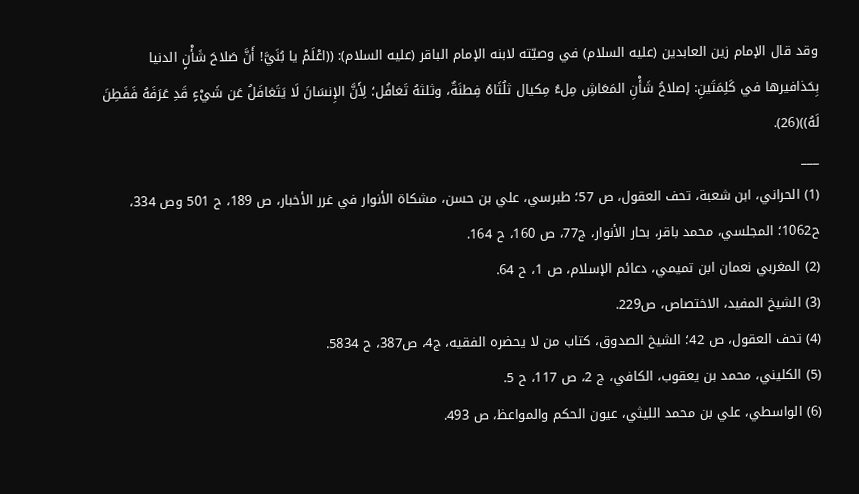وقد قال الإمام زين العابدين (عليه السلام) في وصيّته لابنه الإمام الباقر (عليه السلام): ((اعْلَمْ يا بُنَيَّ! أَنَّ صَلاحَ شَأْنٍ الدنيا بِحَذافيرها في كَلِمَتَينِ: إصلاحُ شَأْنِ المَعَاشِ مِلءُ مِكيال ثلُثَاهُ فِطنَةٌ، وثلثهُ تَغافُل؛ لِأَنَّ الإِنسَانَ لَا يَتَغافَلُ عَن شَيْءٍ قَدِ عَرَفَهُ فَفَطِنَ لَهُ))(26).
___
(1) الحراني، ابن شعبة، تحف العقول، ص 57؛ طبرسي، علي بن حسن، مشكاة الأنوار في غرر الأخبار، ص 189، ح 501 وص 334، ح1062؛ المجلسي، محمد باقر، بحار الأنوار، ج77، ص 160، ح 164.
(2) المغربي نعمان ابن تميمي، دعائم الإسلام، ص 1، ح 64.
(3) الشيخ المفيد، الاختصاص، ص229.
(4) تحف العقول، ص 42؛ الشيخ الصدوق، كتاب من لا يحضره الفقيه، ج4، ص387، ح 5834.
(5) الكليني، محمد بن يعقوب، الكافي، ج 2، ص 117، ح 5.
(6) الواسطي، علي بن محمد الليثي، عيون الحكم والمواعظ، ص 493.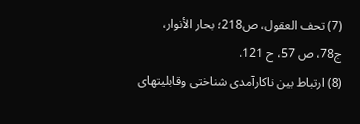(7) تحف العقول، ص218؛ بحار الأنوار، ج78، ص 57، ح 121.
(8) ارتباط بين ناکارآمدی شناختی وقابلیتهای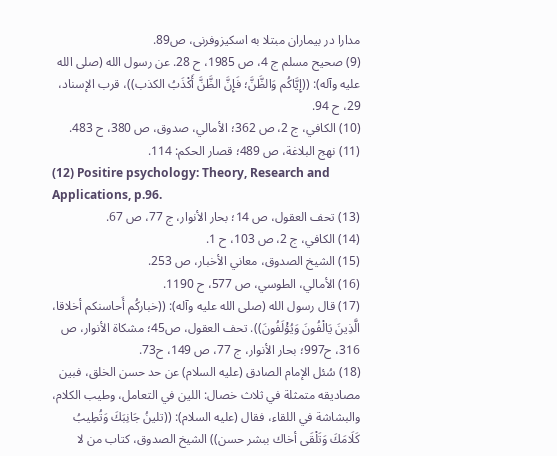مدارا در بیماران مبتلا به اسکیزوفرنی، ص89.
(9) صحیح مسلم ج 4، ص 1985، ح 28. عن رسول الله (صلى الله عليه وآله): ((إِيَّاكُم وَالظَّنَّ؛ فَإِنَّ الظَّنَّ أَكْذَبُ الكذب))، قرب الإسناد، 29، ح 94.
(10) الكافي، ج 2، ص 362؛ الأمالي، صدوق، ص 380، ح 483.
(11) نهج البلاغة، ص 489؛ قصار الحكم: 114.
(12) Positire psychology: Theory, Research and Applications, p.96.
(13) تحف العقول، ص 14؛ بحار الأنوار، ج 77، ص 67.
(14) الكافي، ج 2، ص 103، ح 1.
(15) الشيخ الصدوق، معاني الأخبار، ص 253.
(16) الأمالي، الطوسي، ص 577، ح 1190.
(17) قال رسول الله (صلى الله عليه وآله): ((خباركُم أَحاسنكم أخلاقا، الَّذِينَ يَالْفُونَ وَيُؤْلَفُونَ)). تحف العقول، ص45؛ مشكاة الأنوار، ص 316، ح997؛ بحار الأنوار، ج 77، ص 149، ح73.
(18) سُئل الإمام الصادق (عليه السلام) عن حد حسن الخلق، فبين مصاديقه متمثلة في ثلاث خصال: اللين في التعامل، وطيب الكلام، والبشاشة في اللقاء، فقال (عليه السلام): ((تلينُ جَانِبَكَ وَتُطِيبُ كَلَامَكَ وَتَلْقَى أخاك ببشر حسن)) الشيخ الصدوق، كتاب من لا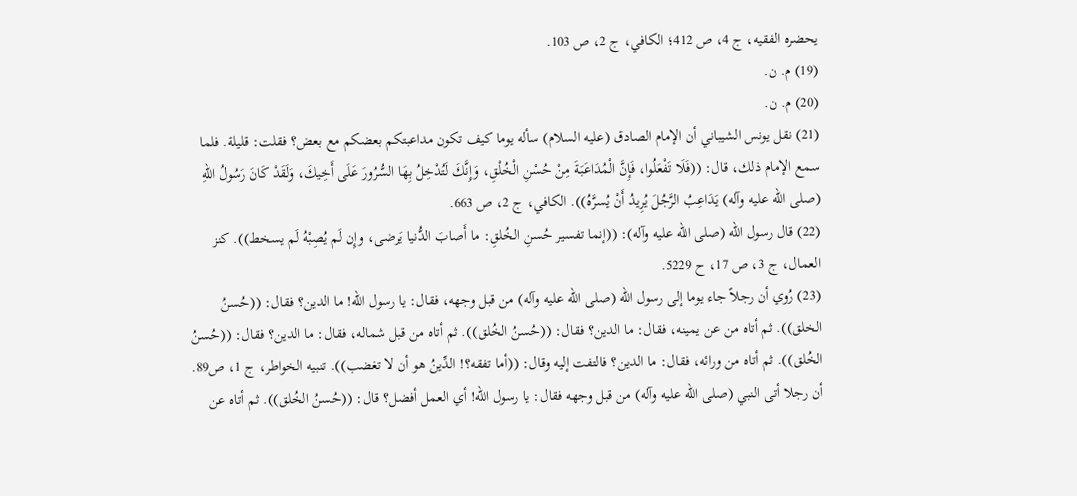يحضره الفقيه، ج 4، ص 412؛ الكافي، ج 2، ص 103.
(19) م. ن.
(20) م. ن.
(21) نقل يونس الشيباني أن الإمام الصادق (عليه السلام) سأله يوما كيف تكون مداعبتكم بعضكم مع بعض؟ فقلت: قليلة. فلما سمع الإمام ذلك، قال: ((فَلَا تَفْعَلُوا، فَإِنَّ الْمُدَاعَبَةَ مِنْ حُسْنِ الْخُلْقِ، وَإِنَّكَ لَتُدْخِلُ بِهَا السُّرُورَ عَلَى أَخِيكَ، وَلَقَدْ كَانَ رَسُولُ اللهِ (صلى الله عليه وآله) يَدَاعِبُ الرَّجُلَ يُرِيدُ أَنْ يُسرَّهُ)). الكافي، ج 2، ص 663.
(22) قال رسول الله (صلى الله عليه وآله): ((إنما تفسير حُسنِ الخُلقِ: ما أَصابَ الدُّنيا يَرضى، وإِن لَم يُصِبْهُ لَم يسخط)). كنز العمال، ج 3، ص 17، ح 5229.
(23) رُوي أن رجلاً جاء يوما إلى رسول الله (صلى الله عليه وآله) من قبل وجهه، فقال: يا رسول الله! ما الدين؟ فقال: ((حُسنُ الخلق)). ثم أتاه من عن يمينه، فقال: ما الدين؟ فقال: ((حُسنُ الخُلق)). ثم أتاه من قبل شماله، فقال: ما الدين؟ فقال: ((حُسنُ الخُلق)). ثم أتاه من ورائه، فقال: ما الدين؟ فالتفت إليه وقال: ((أما تفقه؟! الدِّينُ هو أن لا تغضب)). تنبيه الخواطر، ج 1، ص89. أن رجلا أتى النبي (صلى الله عليه وآله) من قبل وجهه فقال: يا رسول الله! أي العمل أفضل؟ قال: ((حُسنُ الخُلق)). ثم أتاه عن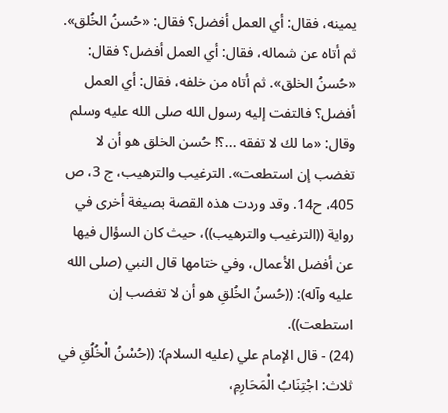يمينه، فقال: أي العمل أفضل؟ فقال: «حُسنُ الخُلق». ثم أتاه عن شماله، فقال: أي العمل أفضل؟ فقال: «حُسنُ الخلق». ثم أتاه من خلفه، فقال: أي العمل أفضل؟ فالتفت إليه رسول الله صلى الله عليه وسلم وقال: «ما لك لا تفقه ...؟! حُسن الخلق هو أن لا تغضب إن استطعت». الترغيب والترهيب، ج 3، ص 405، ح14. وقد وردت هذه القصة بصيغة أخرى في رواية ((الترغيب والترهيب))، حيث كان السؤال فيها عن أفضل الأعمال، وفي ختامها قال النبي (صلى الله عليه وآله): ((حُسنُ الخُلقِ هو أن لا تغضب إن استطعت)).
(24) - قال الإمام علي (عليه السلام): ((حُسْنُ الْخُلُقِ في ثلاث: اجْتِنَابُ الْمَحَارِمِ،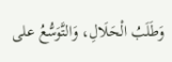وَطَلَبُ الْحَلَالِ، وَالتَّوَسُّعُ على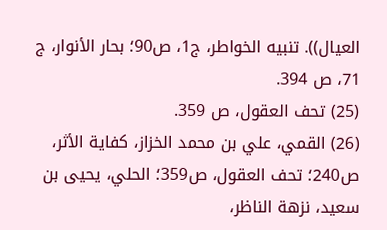العيال)). تنبيه الخواطر، ج1، ص90؛ بحار الأنوار، ج 71، ص 394.
(25) تحف العقول، ص 359.
(26) القمي، علي بن محمد الخزاز، كفاية الأثر، ص240؛ تحف العقول، ص359؛ الحلي، يحيى بن سعيد، نزهة الناظر،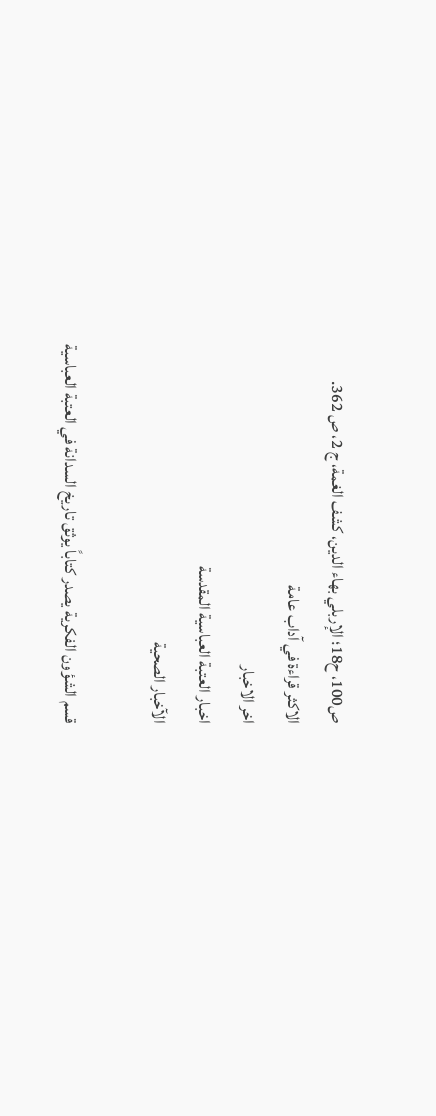ص100، ح18؛ الإربلي بهاء الدين، كشف الغمة، ج 2، ص 362.
الاكثر قراءة في آداب عامة
اخر الاخبار
اخبار العتبة العباسية المقدسة
الآخبار الصحية

قسم الشؤون الفكرية يصدر كتاباً يوثق تاريخ السدانة في العتبة العباسية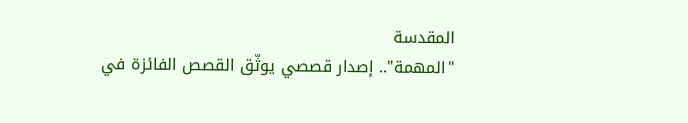المقدسة
"المهمة".. إصدار قصصي يوثّق القصص الفائزة في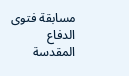مسابقة فتوى الدفاع المقدسة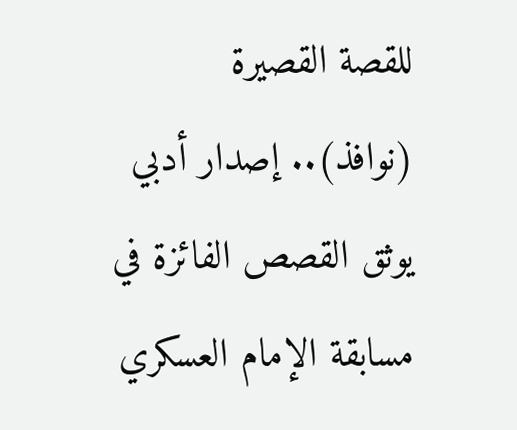للقصة القصيرة
(نوافذ).. إصدار أدبي يوثق القصص الفائزة في مسابقة الإمام العسكري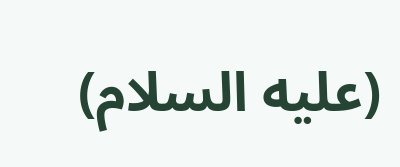(عليه السلام)